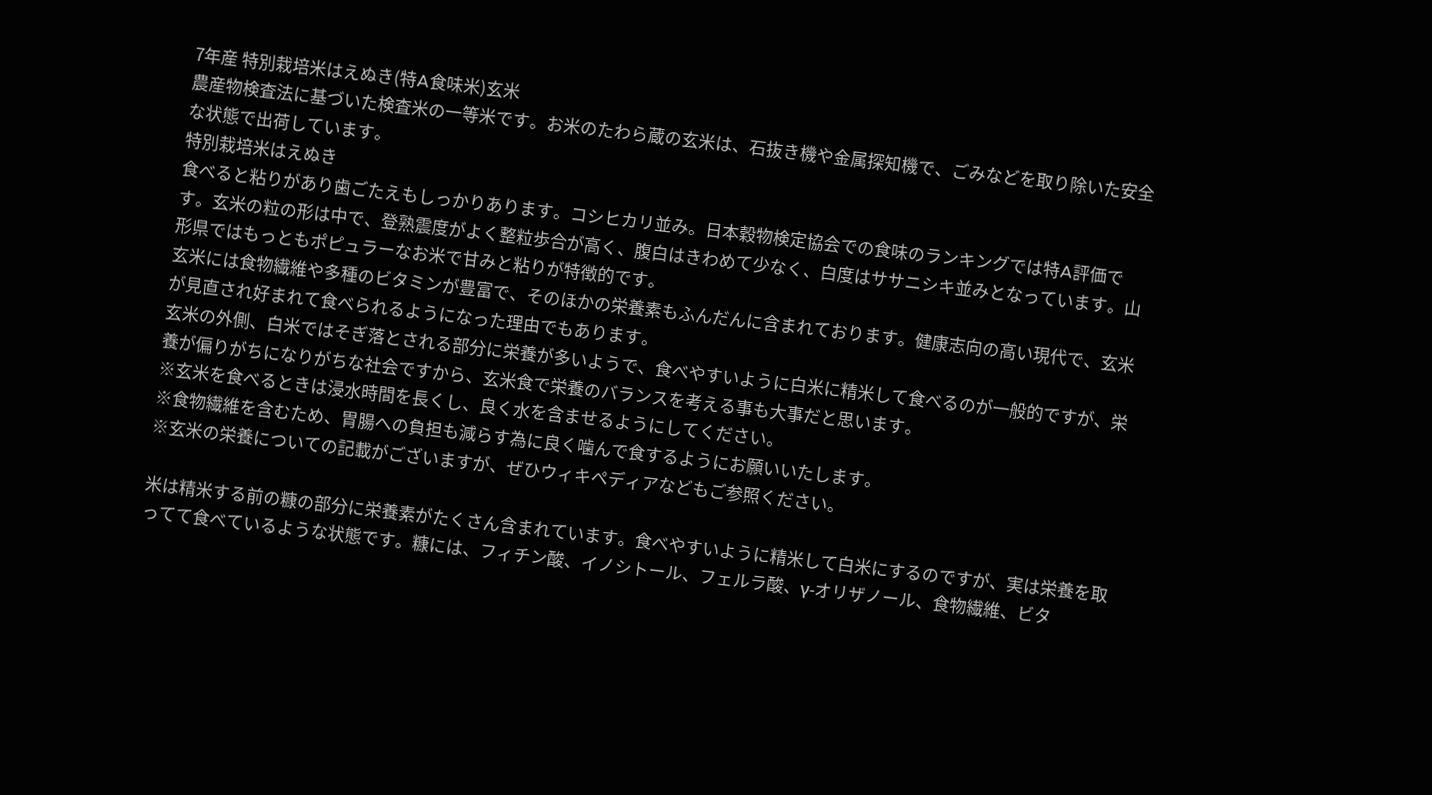7年産 特別栽培米はえぬき(特A食味米)玄米
農産物検査法に基づいた検査米の一等米です。お米のたわら蔵の玄米は、石抜き機や金属探知機で、ごみなどを取り除いた安全な状態で出荷しています。
特別栽培米はえぬき
食べると粘りがあり歯ごたえもしっかりあります。コシヒカリ並み。日本穀物検定協会での食味のランキングでは特A評価です。玄米の粒の形は中で、登熟震度がよく整粒歩合が高く、腹白はきわめて少なく、白度はササニシキ並みとなっています。山形県ではもっともポピュラーなお米で甘みと粘りが特徴的です。
玄米には食物繊維や多種のビタミンが豊富で、そのほかの栄養素もふんだんに含まれております。健康志向の高い現代で、玄米が見直され好まれて食べられるようになった理由でもあります。
玄米の外側、白米ではそぎ落とされる部分に栄養が多いようで、食べやすいように白米に精米して食べるのが一般的ですが、栄養が偏りがちになりがちな社会ですから、玄米食で栄養のバランスを考える事も大事だと思います。
※玄米を食べるときは浸水時間を長くし、良く水を含ませるようにしてください。
※食物繊維を含むため、胃腸への負担も減らす為に良く噛んで食するようにお願いいたします。
※玄米の栄養についての記載がございますが、ぜひウィキペディアなどもご参照ください。

米は精米する前の糠の部分に栄養素がたくさん含まれています。食べやすいように精米して白米にするのですが、実は栄養を取ってて食べているような状態です。糠には、フィチン酸、イノシトール、フェルラ酸、γ-オリザノール、食物繊維、ビタ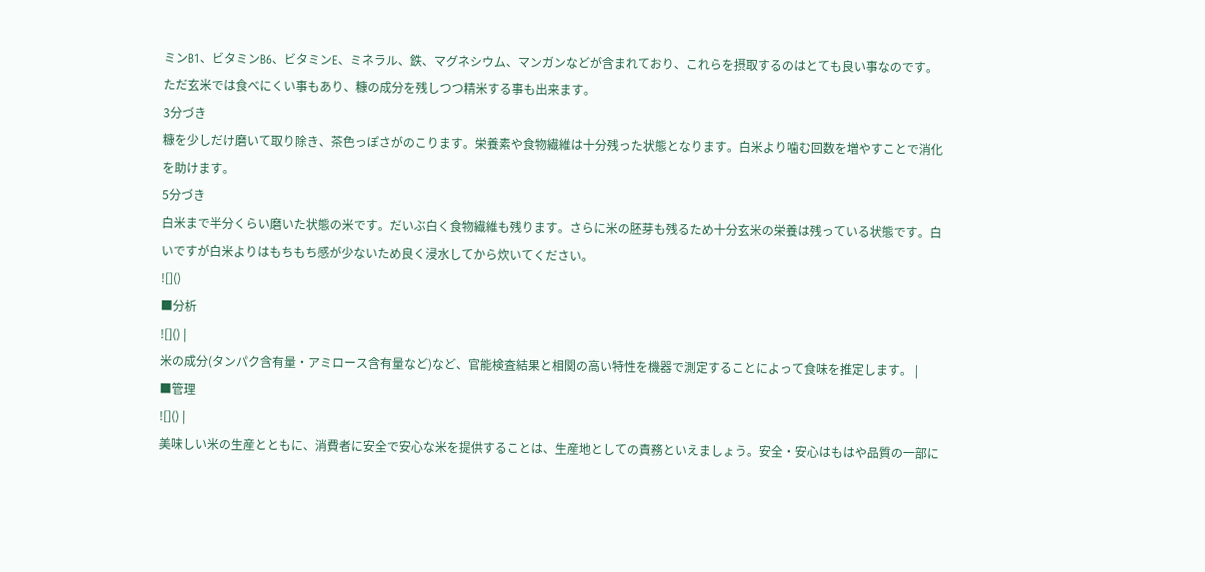ミンB1、ビタミンB6、ビタミンE、ミネラル、鉄、マグネシウム、マンガンなどが含まれており、これらを摂取するのはとても良い事なのです。
ただ玄米では食べにくい事もあり、糠の成分を残しつつ精米する事も出来ます。
3分づき
糠を少しだけ磨いて取り除き、茶色っぽさがのこります。栄養素や食物繊維は十分残った状態となります。白米より噛む回数を増やすことで消化を助けます。
5分づき
白米まで半分くらい磨いた状態の米です。だいぶ白く食物繊維も残ります。さらに米の胚芽も残るため十分玄米の栄養は残っている状態です。白いですが白米よりはもちもち感が少ないため良く浸水してから炊いてください。
![]()
■分析
![]() |
米の成分(タンパク含有量・アミロース含有量など)など、官能検査結果と相関の高い特性を機器で測定することによって食味を推定します。 |
■管理
![]() |
美味しい米の生産とともに、消費者に安全で安心な米を提供することは、生産地としての責務といえましょう。安全・安心はもはや品質の一部に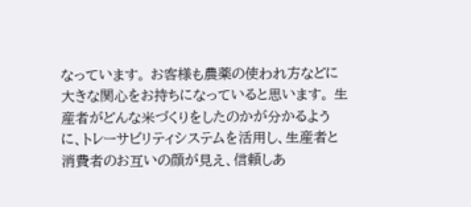なっています。 お客様も農薬の使われ方などに大きな関心をお持ちになっていると思います。 生産者がどんな米づくりをしたのかが分かるように、トレーサビリティシステムを活用し、生産者と消費者のお互いの顔が見え、信頼しあ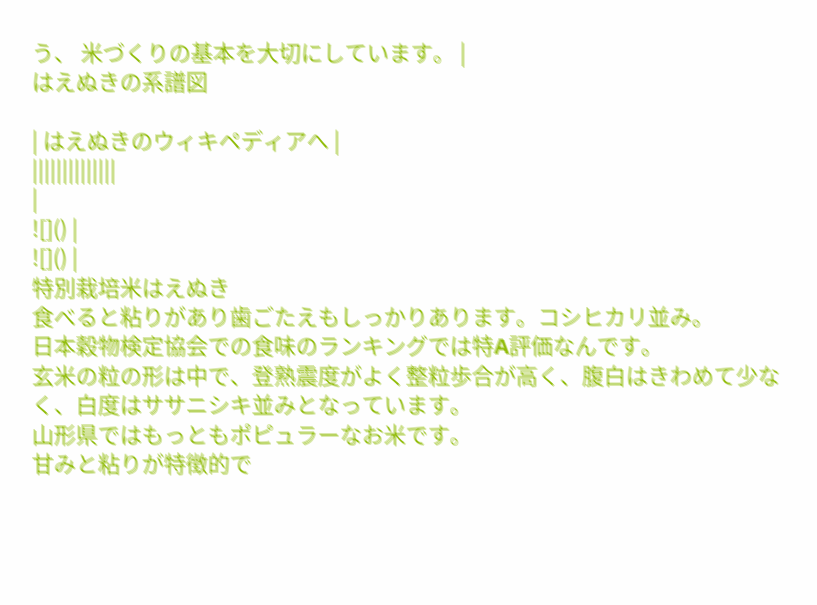う、 米づくりの基本を大切にしています。 |
はえぬきの系譜図

| はえぬきのウィキペディアへ |
||||||||||||||
|
![]() |
![]() |
特別栽培米はえぬき
食べると粘りがあり歯ごたえもしっかりあります。コシヒカリ並み。
日本穀物検定協会での食味のランキングでは特A評価なんです。
玄米の粒の形は中で、登熟震度がよく整粒歩合が高く、腹白はきわめて少なく、白度はササニシキ並みとなっています。
山形県ではもっともポピュラーなお米です。
甘みと粘りが特徴的で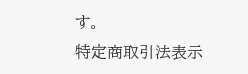す。
特定商取引法表示